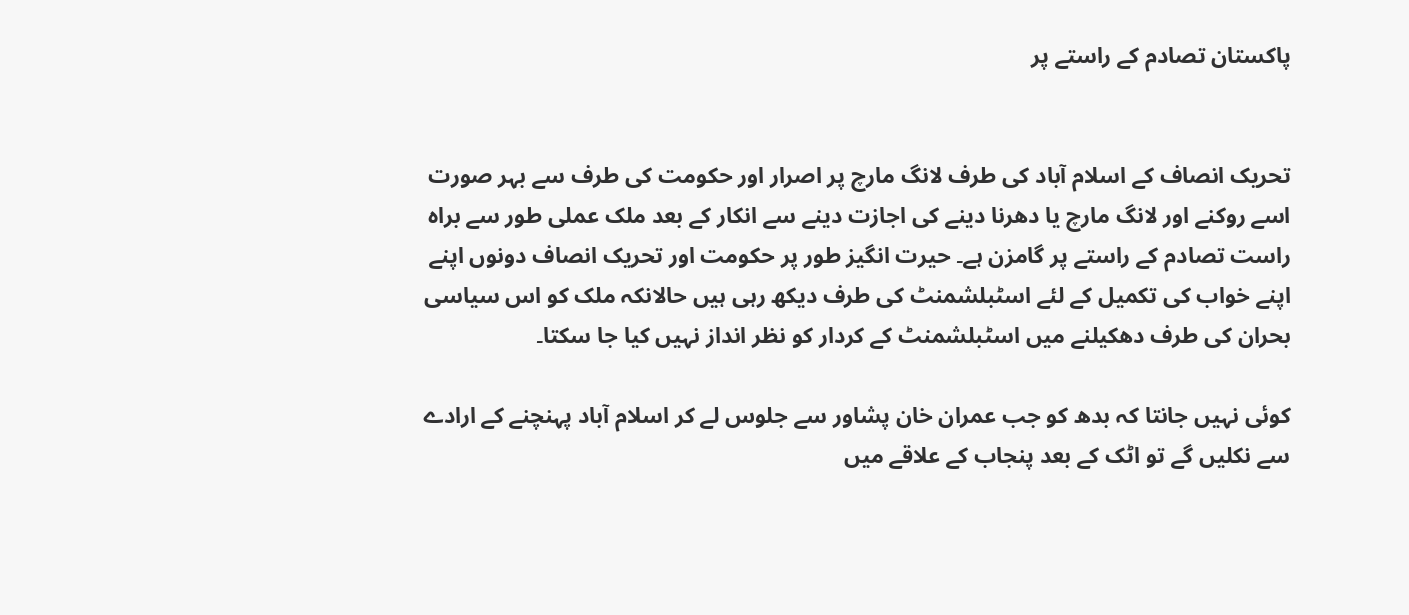پاکستان تصادم کے راستے پر


تحریک انصاف کے اسلام آباد کی طرف لانگ مارچ پر اصرار اور حکومت کی طرف سے بہر صورت اسے روکنے اور لانگ مارچ یا دھرنا دینے کی اجازت دینے سے انکار کے بعد ملک عملی طور سے براہ راست تصادم کے راستے پر گامزن ہے۔ حیرت انگیز طور پر حکومت اور تحریک انصاف دونوں اپنے اپنے خواب کی تکمیل کے لئے اسٹبلشمنٹ کی طرف دیکھ رہی ہیں حالانکہ ملک کو اس سیاسی بحران کی طرف دھکیلنے میں اسٹبلشمنٹ کے کردار کو نظر انداز نہیں کیا جا سکتا۔

کوئی نہیں جانتا کہ بدھ کو جب عمران خان پشاور سے جلوس لے کر اسلام آباد پہنچنے کے ارادے سے نکلیں گے تو اٹک کے بعد پنجاب کے علاقے میں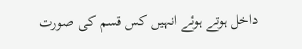داخل ہوتے ہوئے انہیں کس قسم کی صورت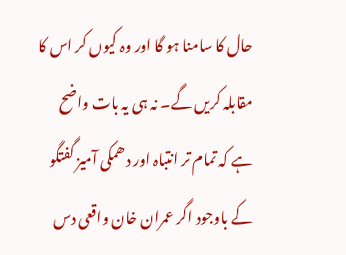حال کا سامنا ہو گا اور وہ کیوں کر اس کا مقابلہ کریں گے۔ نہ ہی یہ بات واضح ہے کہ تمام تر انتباہ اور دھمکی آمیز گفتگو کے باوجود اگر عمران خان واقعی دس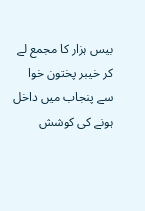بیس ہزار کا مجمع لے کر خیبر پختون خوا سے پنجاب میں داخل ہونے کی کوشش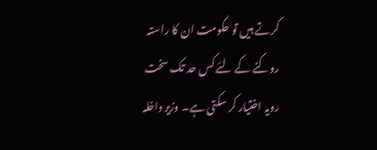کرتے ہیں تو حکومت ان کا راستہ روکنے کے لئے کس حد تک سخت رویہ اختیار کر سکتی ہے۔ وزیر داخلہ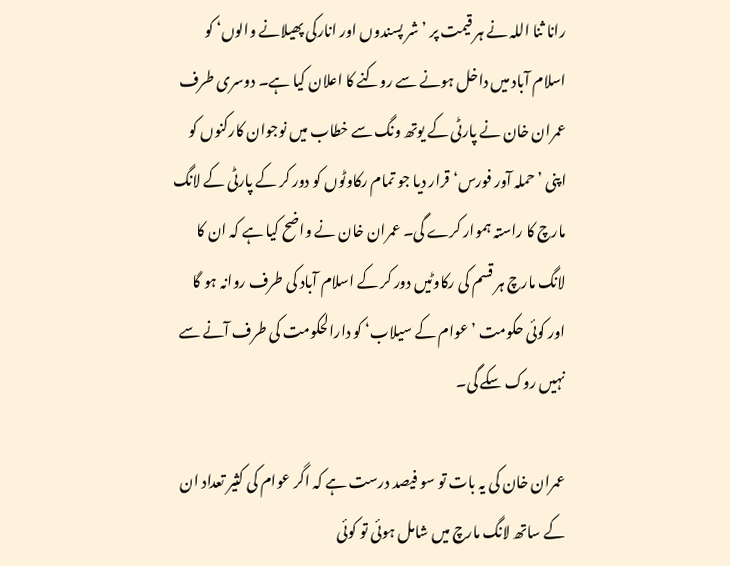رانا ثنا اللہ نے ہر قیمت پر ’شر پسندوں اور انارکی پھیلانے والوں‘ کو اسلام آباد میں داخل ہونے سے روکنے کا اعلان کیا ہے۔ دوسری طرف عمران خان نے پارٹی کے یوتھ ونگ سے خطاب میں نوجوان کارکنوں کو اپنی ’حملہ آور فورس‘ قرار دیا جو تمام رکاوٹوں کو دور کر کے پارٹی کے لانگ مارچ کا راستہ ہموار کرے گی۔ عمران خان نے واضح کیا ہے کہ ان کا لانگ مارچ ہر قسم کی رکاوٹیں دور کر کے اسلام آباد کی طرف روانہ ہو گا اور کوئی حکومت ’عوام کے سیلاب‘ کو دارالحکومت کی طرف آنے سے نہیں روک سکے گی۔

عمران خان کی یہ بات تو سو فیصد درست ہے کہ اگر عوام کی کثیر تعداد ان کے ساتھ لانگ مارچ میں شامل ہوئی تو کوئی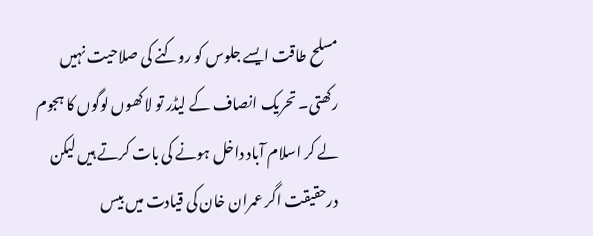مسلح طاقت ایسے جلوس کو روکنے کی صلاحیت نہیں رکھتی۔ تحریک انصاف کے لیڈر تو لاکھوں لوگوں کا ہجوم لے کر اسلام آباد داخل ہونے کی بات کرتے ہیں لیکن درحقیقت اگر عمران خان کی قیادت میں بیس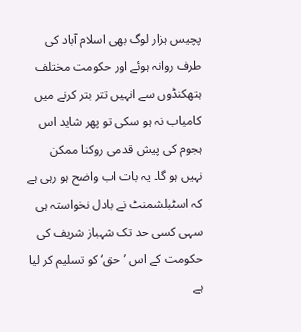پچیس ہزار لوگ بھی اسلام آباد کی طرف روانہ ہوئے اور حکومت مختلف ہتھکنڈوں سے انہیں تتر بتر کرنے میں کامیاب نہ ہو سکی تو پھر شاید اس ہجوم کی پیش قدمی روکنا ممکن نہیں ہو گا۔ یہ بات اب واضح ہو رہی ہے کہ اسٹبلشمنٹ نے بادل نخواستہ ہی سہی کسی حد تک شہباز شریف کی حکومت کے اس ’حق‘ کو تسلیم کر لیا ہے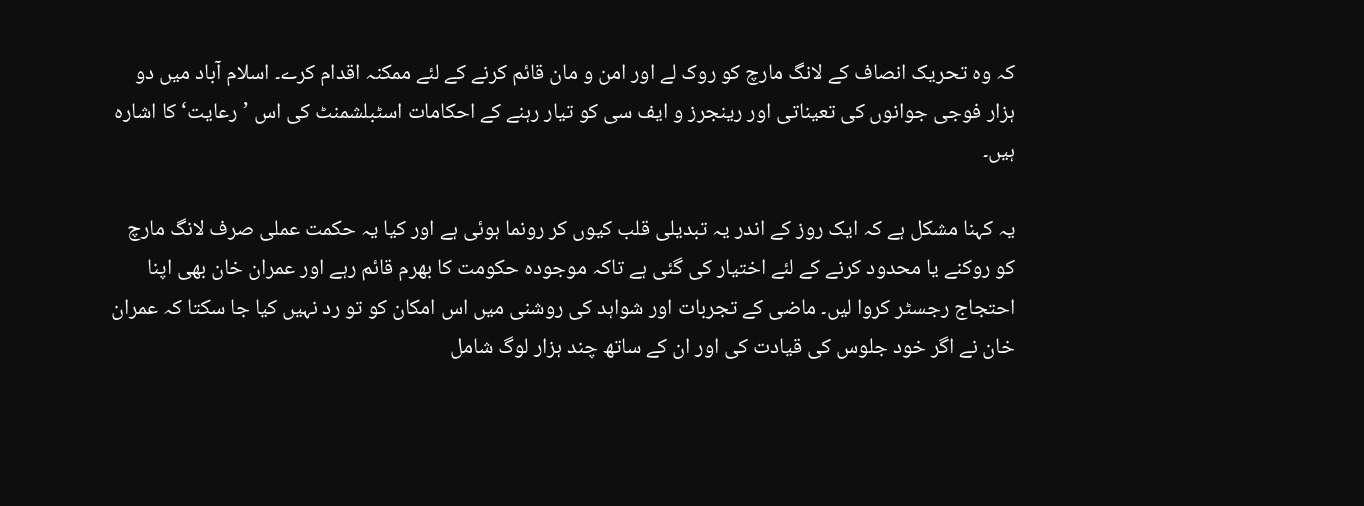کہ وہ تحریک انصاف کے لانگ مارچ کو روک لے اور امن و مان قائم کرنے کے لئے ممکنہ اقدام کرے۔ اسلام آباد میں دو ہزار فوجی جوانوں کی تعیناتی اور رینجرز و ایف سی کو تیار رہنے کے احکامات اسٹبلشمنٹ کی اس ’رعایت‘ کا اشارہ ہیں۔

یہ کہنا مشکل ہے کہ ایک روز کے اندر یہ تبدیلی قلب کیوں کر رونما ہوئی ہے اور کیا یہ حکمت عملی صرف لانگ مارچ کو روکنے یا محدود کرنے کے لئے اختیار کی گئی ہے تاکہ موجودہ حکومت کا بھرم قائم رہے اور عمران خان بھی اپنا احتجاج رجسٹر کروا لیں۔ ماضی کے تجربات اور شواہد کی روشنی میں اس امکان کو تو رد نہیں کیا جا سکتا کہ عمران خان نے اگر خود جلوس کی قیادت کی اور ان کے ساتھ چند ہزار لوگ شامل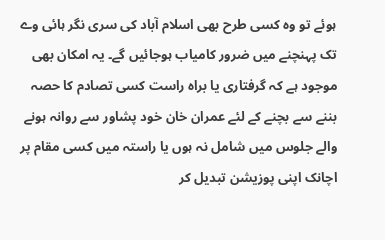ہوئے تو وہ کسی طرح بھی اسلام آباد کی سری نگر ہائی وے تک پہنچنے میں ضرور کامیاب ہوجائیں گے۔ یہ امکان بھی موجود ہے کہ گرفتاری یا براہ راست کسی تصادم کا حصہ بننے سے بچنے کے لئے عمران خان خود پشاور سے روانہ ہونے والے جلوس میں شامل نہ ہوں یا راستہ میں کسی مقام پر اچانک اپنی پوزیشن تبدیل کر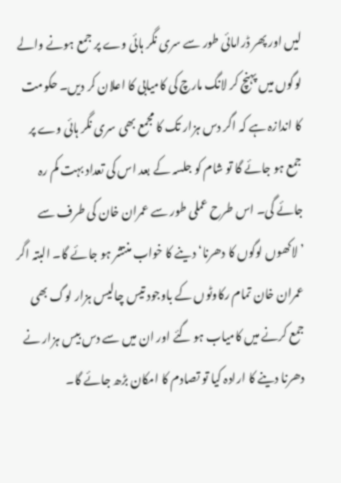لیں اور پھر ڈرامائی طور سے سری نگر ہائی وے پر جمع ہونے والے لوگوں میں پہنچ کر لانگ مارچ کی کامیابی کا اعلان کر دیں۔ حکومت کا اندازہ ہے کہ اگر دس ہزار تک کا مجمع بھی سری نگر ہائی وے پر جمع ہو جائے گا تو شام کو جلسہ کے بعد اس کی تعداد بہت کم رہ جائے گی۔ اس طرح عملی طور سے عمران خان کی طرف سے ’لاکھوں لوگوں کا دھرنا‘ دینے کا خواب منتشر ہو جائے گا۔ البتہ اگر عمران خان تمام رکاوٹوں کے باوجود تیس چالیس ہزار لوگ بھی جمع کرنے میں کامیاب ہو گئے اور ان میں سے دس بیس ہزار نے دھرنا دینے کا ارادہ کیا تو تصادم کا امکان بڑھ جائے گا۔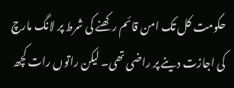حکومت کل تک امن قائم رکھنے کی شرط پر لانگ مارچ کی اجازت دینے پر راضی تھی۔ لیکن راتوں رات کچھ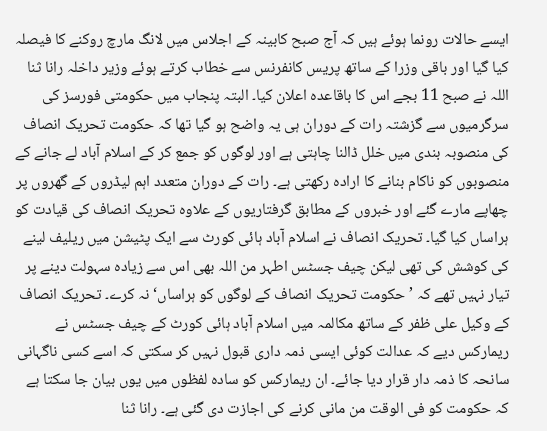ایسے حالات رونما ہوئے ہیں کہ آج صبح کابینہ کے اجلاس میں لانگ مارچ روکنے کا فیصلہ کیا گیا اور باقی وزرا کے ساتھ پریس کانفرنس سے خطاب کرتے ہوئے وزیر داخلہ رانا ثنا اللہ نے صبح 11 بجے اس کا باقاعدہ اعلان کیا۔ البتہ پنجاب میں حکومتی فورسز کی سرگرمیوں سے گزشتہ رات کے دوران ہی یہ واضح ہو گیا تھا کہ حکومت تحریک انصاف کی منصوبہ بندی میں خلل ڈالنا چاہتی ہے اور لوگوں کو جمع کر کے اسلام آباد لے جانے کے منصوبوں کو ناکام بنانے کا ارادہ رکھتی ہے۔ رات کے دوران متعدد اہم لیڈروں کے گھروں پر چھاپے مارے گئے اور خبروں کے مطابق گرفتاریوں کے علاوہ تحریک انصاف کی قیادت کو ہراساں کیا گیا۔ تحریک انصاف نے اسلام آباد ہائی کورٹ سے ایک پٹیشن میں ریلیف لینے کی کوشش کی تھی لیکن چیف جسٹس اطہر من اللہ بھی اس سے زیادہ سہولت دینے پر تیار نہیں تھے کہ ’حکومت تحریک انصاف کے لوگوں کو ہراساں‘ نہ کرے۔ تحریک انصاف کے وکیل علی ظفر کے ساتھ مکالمہ میں اسلام آباد ہائی کورٹ کے چیف جسٹس نے ریمارکس دیے کہ عدالت کوئی ایسی ذمہ داری قبول نہیں کر سکتی کہ اسے کسی ناگہانی سانحہ کا ذمہ دار قرار دیا جائے۔ ان ریمارکس کو سادہ لفظوں میں یوں بیان جا سکتا ہے کہ حکومت کو فی الوقت من مانی کرنے کی اجازت دی گئی ہے۔ رانا ثنا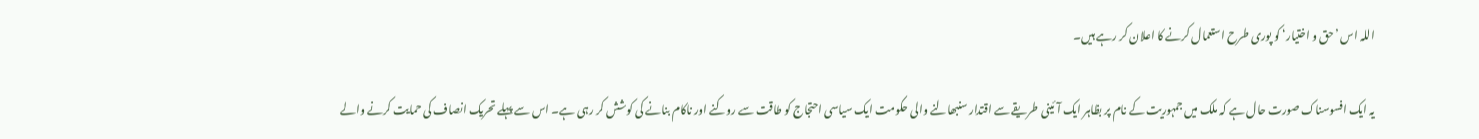اللہ اس ’حق و اختیار‘ کو پوری طرح استعمال کرنے کا اعلان کر رہے ہیں۔

یہ ایک افسوسناک صورت حال ہے کہ ملک میں جمہوریت کے نام پر بظاہر ایک آئینی طریقے سے اقتدار سنبھالنے والی حکومت ایک سیاسی احتجاج کو طاقت سے روکنے اور ناکام بنانے کی کوشش کر رہی ہے۔ اس سے پہلے تحریک انصاف کی حمایت کرنے والے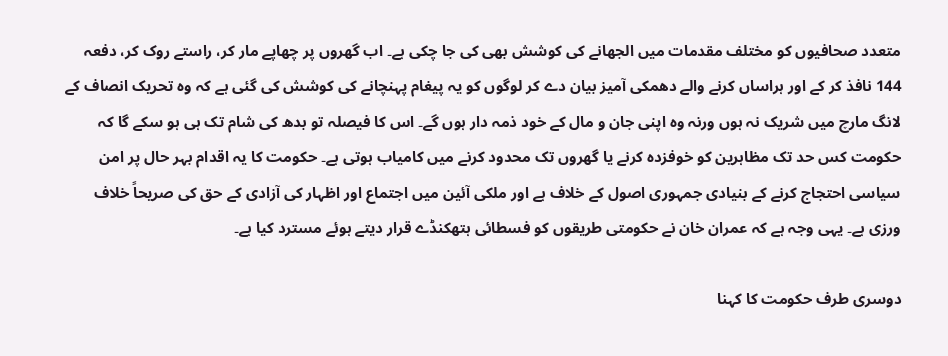متعدد صحافیوں کو مختلف مقدمات میں الجھانے کی کوشش بھی کی جا چکی ہے۔ اب گھروں پر چھاپے مار کر، راستے روک کر، دفعہ 144 نافذ کر کے اور ہراساں کرنے والے دھمکی آمیز بیان دے کر لوگوں کو یہ پیغام پہنچانے کی کوشش کی گئی ہے کہ وہ تحریک انصاف کے لانگ مارچ میں شریک نہ ہوں ورنہ وہ اپنی جان و مال کے خود ذمہ دار ہوں گے۔ اس کا فیصلہ تو بدھ کی شام تک ہی ہو سکے گا کہ حکومت کس حد تک مظاہرین کو خوفزدہ کرنے یا گھروں تک محدود کرنے میں کامیاب ہوتی ہے۔ حکومت کا یہ اقدام بہر حال پر امن سیاسی احتجاج کرنے کے بنیادی جمہوری اصول کے خلاف ہے اور ملکی آئین میں اجتماع اور اظہار کی آزادی کے حق کی صریحاً خلاف ورزی ہے۔ یہی وجہ ہے کہ عمران خان نے حکومتی طریقوں کو فسطائی ہتھکنڈے قرار دیتے ہوئے مسترد کیا ہے۔

دوسری طرف حکومت کا کہنا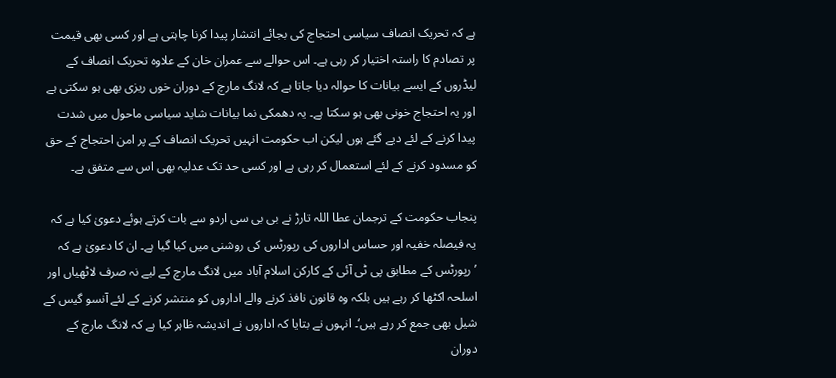ہے کہ تحریک انصاف سیاسی احتجاج کی بجائے انتشار پیدا کرنا چاہتی ہے اور کسی بھی قیمت پر تصادم کا راستہ اختیار کر رہی ہے۔ اس حوالے سے عمران خان کے علاوہ تحریک انصاف کے لیڈروں کے ایسے بیانات کا حوالہ دیا جاتا ہے کہ لانگ مارچ کے دوران خوں ریزی بھی ہو سکتی ہے اور یہ احتجاج خونی بھی ہو سکتا ہے۔ یہ دھمکی نما بیانات شاید سیاسی ماحول میں شدت پیدا کرنے کے لئے دیے گئے ہوں لیکن اب حکومت انہیں تحریک انصاف کے پر امن احتجاج کے حق کو مسدود کرنے کے لئے استعمال کر رہی ہے اور کسی حد تک عدلیہ بھی اس سے متفق ہے۔

پنجاب حکومت کے ترجمان عطا اللہ تارڑ نے بی بی سی اردو سے بات کرتے ہوئے دعویٰ کیا ہے کہ یہ فیصلہ خفیہ اور حساس اداروں کی رپورٹس کی روشنی میں کیا گیا ہے۔ ان کا دعویٰ ہے کہ ’رپورٹس کے مطابق پی ٹی آئی کے کارکن اسلام آباد میں لانگ مارچ کے لیے نہ صرف لاٹھیاں اور اسلحہ اکٹھا کر رہے ہیں بلکہ وہ قانون نافذ کرنے والے اداروں کو منتشر کرنے کے لئے آنسو گیس کے شیل بھی جمع کر رہے ہیں‘۔ انہوں نے بتایا کہ اداروں نے اندیشہ ظاہر کیا ہے کہ لانگ مارچ کے دوران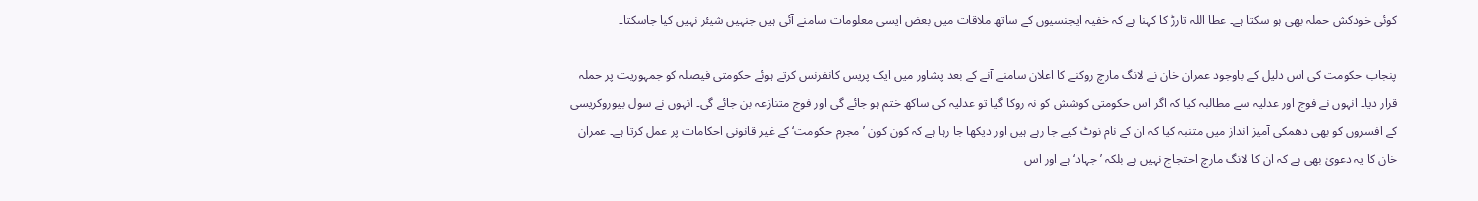کوئی خودکش حملہ بھی ہو سکتا ہے۔ عطا اللہ تارڑ کا کہنا ہے کہ خفیہ ایجنسیوں کے ساتھ ملاقات میں بعض ایسی معلومات سامنے آئی ہیں جنہیں شیئر نہیں کیا جاسکتا۔

پنجاب حکومت کی اس دلیل کے باوجود عمران خان نے لانگ مارچ روکنے کا اعلان سامنے آنے کے بعد پشاور میں ایک پریس کانفرنس کرتے ہوئے حکومتی فیصلہ کو جمہوریت پر حملہ قرار دیا۔ انہوں نے فوج اور عدلیہ سے مطالبہ کیا کہ اگر اس حکومتی کوشش کو نہ روکا گیا تو عدلیہ کی ساکھ ختم ہو جائے گی اور فوج متنازعہ بن جائے گی۔ انہوں نے سول بیوروکریسی کے افسروں کو بھی دھمکی آمیز انداز میں متنبہ کیا کہ ان کے نام نوٹ کیے جا رہے ہیں اور دیکھا جا رہا ہے کہ کون کون ’مجرم حکومت‘ کے غیر قانونی احکامات پر عمل کرتا ہے۔ عمران خان کا یہ دعویٰ بھی ہے کہ ان کا لانگ مارچ احتجاج نہیں ہے بلکہ ’جہاد‘ ہے اور اس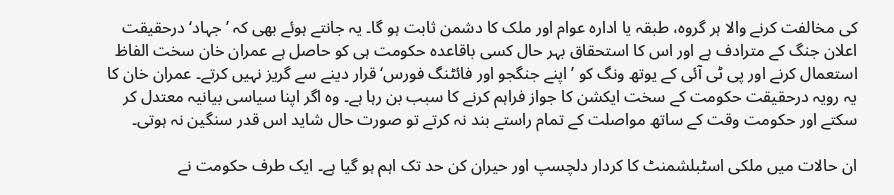کی مخالفت کرنے والا ہر گروہ، طبقہ یا ادارہ عوام اور ملک کا دشمن ثابت ہو گا۔ یہ جانتے ہوئے بھی کہ ’جہاد‘ درحقیقت اعلان جنگ کے مترادف ہے اور اس کا استحقاق بہر حال کسی باقاعدہ حکومت ہی کو حاصل ہے عمران خان سخت الفاظ استعمال کرنے اور پی ٹی آئی کے یوتھ ونگ کو ’اپنے جنگجو اور فائٹنگ فورس‘ قرار دینے سے گریز نہیں کرتے۔ عمران خان کا یہ رویہ درحقیقت حکومت کے سخت ایکشن کا جواز فراہم کرنے کا سبب بن رہا ہے۔ وہ اگر اپنا سیاسی بیانیہ معتدل کر سکتے اور حکومت وقت کے ساتھ مواصلت کے تمام راستے بند نہ کرتے تو صورت حال شاید اس قدر سنگین نہ ہوتی۔

ان حالات میں ملکی اسٹبلشمنٹ کا کردار دلچسپ اور حیران کن حد تک اہم ہو گیا ہے۔ ایک طرف حکومت نے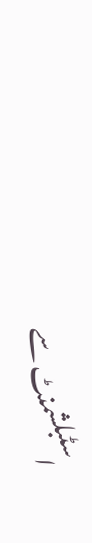اسٹبلشمنٹ سے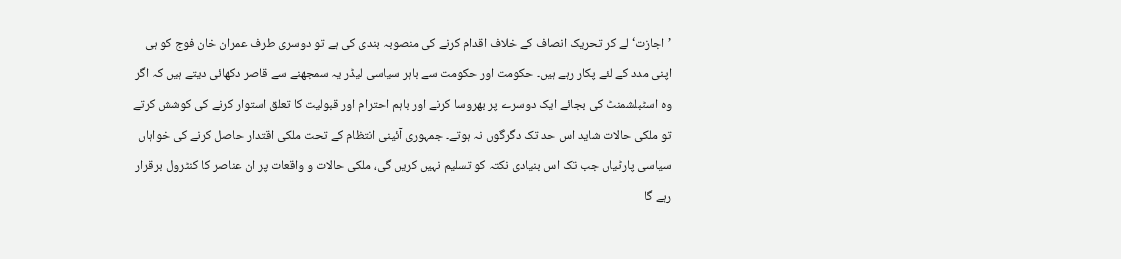’اجازت‘ لے کر تحریک انصاف کے خلاف اقدام کرنے کی منصوبہ بندی کی ہے تو دوسری طرف عمران خان فوج کو ہی اپنی مدد کے لئے پکار رہے ہیں۔ حکومت اور حکومت سے باہر سیاسی لیڈر یہ سمجھنے سے قاصر دکھائی دیتے ہیں کہ اگر وہ اسٹبلشمنٹ کی بجائے ایک دوسرے پر بھروسا کرنے اور باہم احترام اور قبولیت کا تعلق استوار کرنے کی کوشش کرتے تو ملکی حالات شاید اس حد تک دگرگوں نہ ہوتے۔ جمہوری آئینی انتظام کے تحت ملکی اقتدار حاصل کرنے کی خواہاں سیاسی پارٹیاں جب تک اس بنیادی نکتہ کو تسلیم نہیں کریں گی، ملکی حالات و واقعات پر ان عناصر کا کنٹرول برقرار رہے گا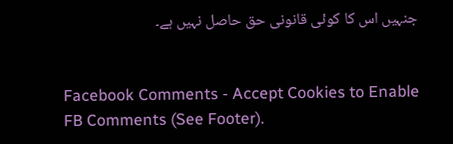جنہیں اس کا کوئی قانونی حق حاصل نہیں ہے۔


Facebook Comments - Accept Cookies to Enable FB Comments (See Footer).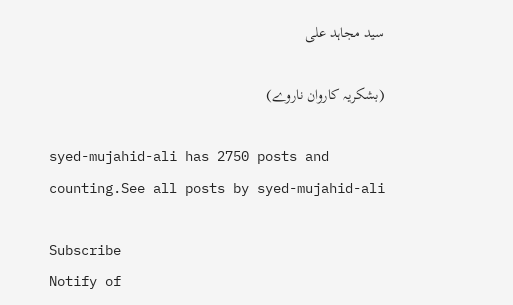سید مجاہد علی

(بشکریہ کاروان ناروے)

syed-mujahid-ali has 2750 posts and counting.See all posts by syed-mujahid-ali

Subscribe
Notify of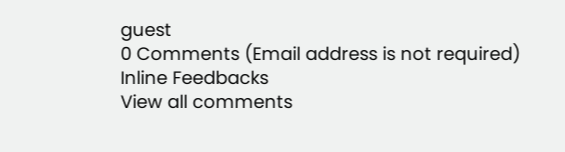guest
0 Comments (Email address is not required)
Inline Feedbacks
View all comments